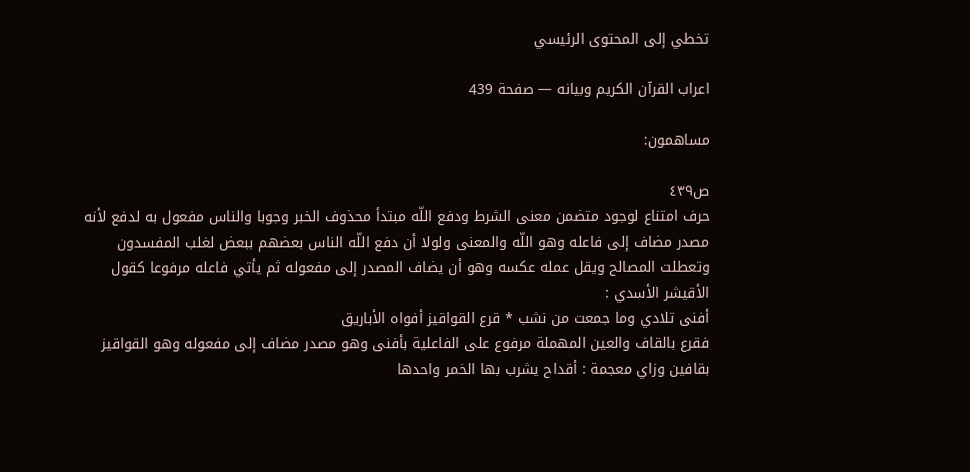تخطي إلى المحتوى الرئيسي

اعراب القرآن الكريم وبيانه — صفحة 439

مساهمون:

ص٤٣٩
حرف امتناع لوجود متضمن معنى الشرط ودفع اللّه مبتدأ محذوف الخبر وجوبا والناس مفعول به لدفع لأنه مصدر مضاف إلى فاعله وهو اللّه والمعنى ولولا أن دفع اللّه الناس بعضهم ببعض لغلب المفسدون وتعطلت المصالح ويقل عمله عكسه وهو أن يضاف المصدر إلى مفعوله ثم يأتي فاعله مرفوعا كقول الأقيشر الأسدي :
أفنى تلادي وما جمعت من نشب * قرع القواقيز أفواه الأباريق
فقرع بالقاف والعين المهملة مرفوع على الفاعلية بأفنى وهو مصدر مضاف إلى مفعوله وهو القواقيز بقافين وزاي معجمة : أقداح يشرب بها الخمر واحدها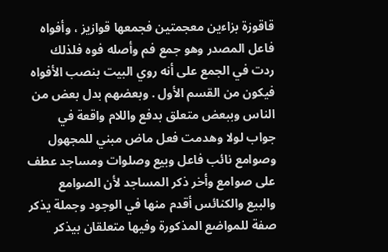قاقوزة بزاءين معجمتين فجمعها قوازيز ، وأفواه فاعل المصدر وهو جمع فم وأصله فوه فلذلك ردت في الجمع على أنه روي البيت بنصب الأفواه فيكون من القسم الأول . وبعضهم بدل بعض من الناس وببعض متعلق بدفع واللام واقعة في جواب لولا وهدمت فعل ماض مبني للمجهول وصوامع نائب فاعل وبيع وصلوات ومساجد عطف على صوامع وأخر ذكر المساجد لأن الصوامع والبيع والكنائس أقدم منها في الوجود وجملة يذكر صفة للمواضع المذكورة وفيها متعلقان بيذكر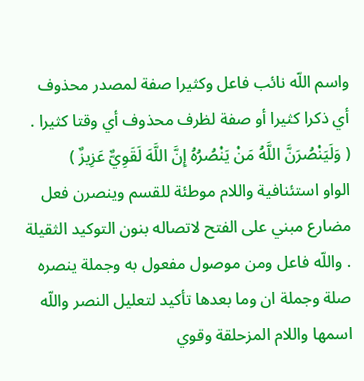واسم اللّه نائب فاعل وكثيرا صفة لمصدر محذوف أي ذكرا كثيرا أو صفة لظرف محذوف أي وقتا كثيرا .
( وَلَيَنْصُرَنَّ اللَّهُ مَنْ يَنْصُرُهُ إِنَّ اللَّهَ لَقَوِيٌّ عَزِيزٌ )
الواو استئنافية واللام موطئة للقسم وينصرن فعل مضارع مبني على الفتح لاتصاله بنون التوكيد الثقيلة . واللّه فاعل ومن موصول مفعول به وجملة ينصره صلة وجملة ان وما بعدها تأكيد لتعليل النصر واللّه اسمها واللام المزحلقة وقوي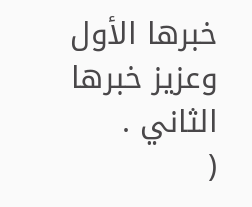خبرها الأول وعزيز خبرها الثاني .
(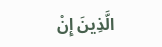الَّذِينَ إِنْ